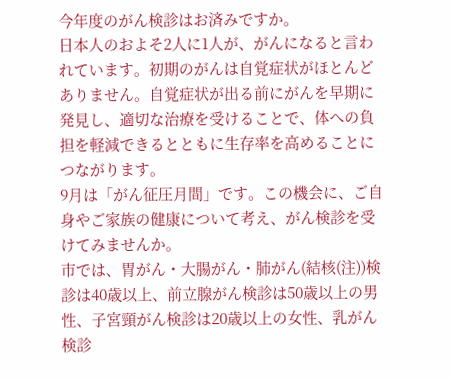今年度のがん検診はお済みですか。
日本人のおよそ2人に1人が、がんになると言われています。初期のがんは自覚症状がほとんどありません。自覚症状が出る前にがんを早期に発見し、適切な治療を受けることで、体への負担を軽減できるとともに生存率を高めることにつながります。
9月は「がん征圧月間」です。この機会に、ご自身やご家族の健康について考え、がん検診を受けてみませんか。
市では、胃がん・大腸がん・肺がん(結核(注))検診は40歳以上、前立腺がん検診は50歳以上の男性、子宮頸がん検診は20歳以上の女性、乳がん検診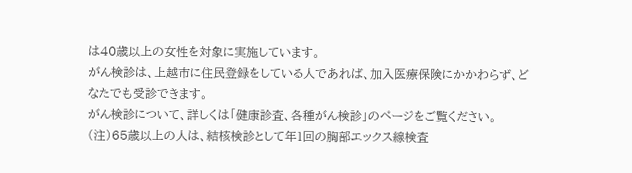は40歳以上の女性を対象に実施しています。
がん検診は、上越市に住民登録をしている人であれば、加入医療保険にかかわらず、どなたでも受診できます。
がん検診について、詳しくは「健康診査、各種がん検診」のページをご覧ください。
(注)65歳以上の人は、結核検診として年1回の胸部エックス線検査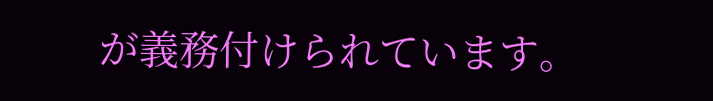が義務付けられています。